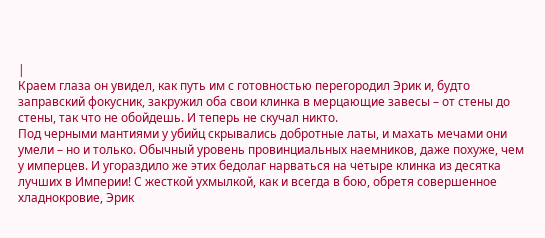|
Краем глаза он увидел, как путь им с готовностью перегородил Эрик и, будто заправский фокусник, закружил оба свои клинка в мерцающие завесы – от стены до стены, так что не обойдешь. И теперь не скучал никто.
Под черными мантиями у убийц скрывались добротные латы, и махать мечами они умели – но и только. Обычный уровень провинциальных наемников, даже похуже, чем у имперцев. И угораздило же этих бедолаг нарваться на четыре клинка из десятка лучших в Империи! С жесткой ухмылкой, как и всегда в бою, обретя совершенное хладнокровие, Эрик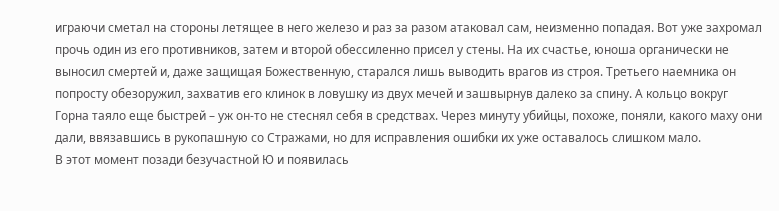играючи сметал на стороны летящее в него железо и раз за разом атаковал сам, неизменно попадая. Вот уже захромал прочь один из его противников, затем и второй обессиленно присел у стены. На их счастье, юноша органически не выносил смертей и, даже защищая Божественную, старался лишь выводить врагов из строя. Третьего наемника он попросту обезоружил, захватив его клинок в ловушку из двух мечей и зашвырнув далеко за спину. А кольцо вокруг Горна таяло еще быстрей – уж он‑то не стеснял себя в средствах. Через минуту убийцы, похоже, поняли, какого маху они дали, ввязавшись в рукопашную со Стражами, но для исправления ошибки их уже оставалось слишком мало.
В этот момент позади безучастной Ю и появилась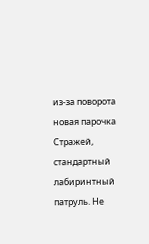из‑за поворота новая парочка Стражей, стандартный лабиринтный патруль. Не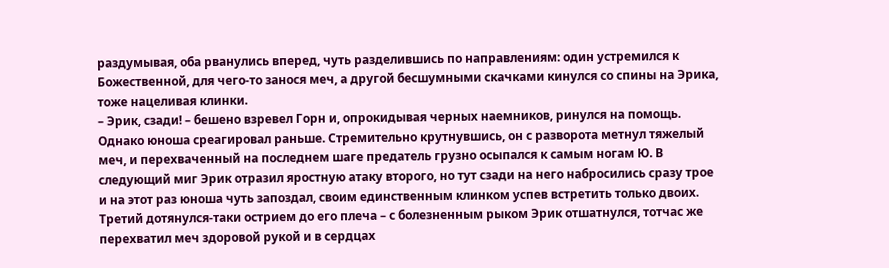раздумывая, оба рванулись вперед, чуть разделившись по направлениям: один устремился к Божественной, для чего‑то занося меч, а другой бесшумными скачками кинулся со спины на Эрика, тоже нацеливая клинки.
– Эрик, сзади! – бешено взревел Горн и, опрокидывая черных наемников, ринулся на помощь.
Однако юноша среагировал раньше. Стремительно крутнувшись, он с разворота метнул тяжелый меч, и перехваченный на последнем шаге предатель грузно осыпался к самым ногам Ю. В следующий миг Эрик отразил яростную атаку второго, но тут сзади на него набросились сразу трое и на этот раз юноша чуть запоздал, своим единственным клинком успев встретить только двоих. Третий дотянулся‑таки острием до его плеча – с болезненным рыком Эрик отшатнулся, тотчас же перехватил меч здоровой рукой и в сердцах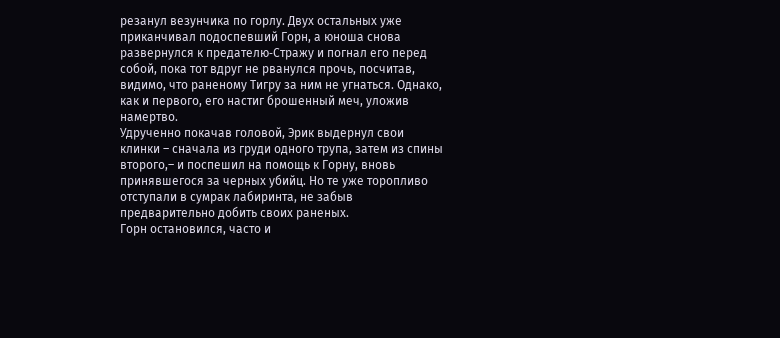резанул везунчика по горлу. Двух остальных уже приканчивал подоспевший Горн, а юноша снова развернулся к предателю‑Стражу и погнал его перед собой, пока тот вдруг не рванулся прочь, посчитав, видимо, что раненому Тигру за ним не угнаться. Однако, как и первого, его настиг брошенный меч, уложив намертво.
Удрученно покачав головой, Эрик выдернул свои клинки – сначала из груди одного трупа, затем из спины второго,– и поспешил на помощь к Горну, вновь принявшегося за черных убийц. Но те уже торопливо отступали в сумрак лабиринта, не забыв предварительно добить своих раненых.
Горн остановился, часто и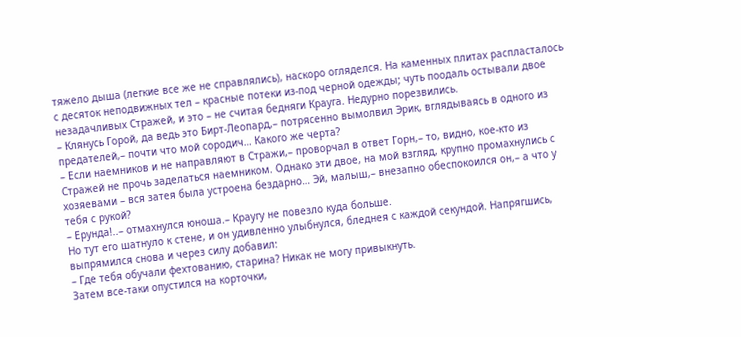тяжело дыша (легкие все же не справлялись), наскоро огляделся. На каменных плитах распласталось с десяток неподвижных тел – красные потеки из‑под черной одежды; чуть поодаль остывали двое незадачливых Стражей, и это – не считая бедняги Крауга. Недурно порезвились.
– Клянусь Горой, да ведь это Бирт‑Леопард,– потрясенно вымолвил Эрик, вглядываясь в одного из предателей,– почти что мой сородич… Какого же черта?
– Если наемников и не направляют в Стражи,– проворчал в ответ Горн,– то, видно, кое‑кто из Стражей не прочь заделаться наемником. Однако эти двое, на мой взгляд, крупно промахнулись с хозяевами – вся затея была устроена бездарно… Эй, малыш,– внезапно обеспокоился он,– а что у тебя с рукой?
– Ерунда!..– отмахнулся юноша.– Краугу не повезло куда больше.
Но тут его шатнуло к стене, и он удивленно улыбнулся, бледнея с каждой секундой. Напрягшись, выпрямился снова и через силу добавил:
– Где тебя обучали фехтованию, старина? Никак не могу привыкнуть.
Затем все‑таки опустился на корточки,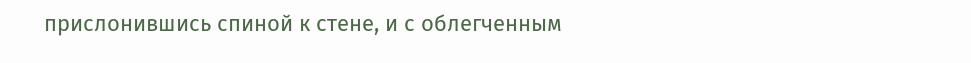прислонившись спиной к стене, и с облегченным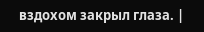вздохом закрыл глаза. |